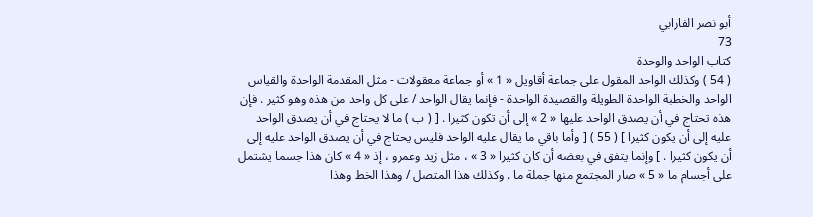أبو نصر الفارابي
73
كتاب الواحد والوحدة
( 54 ) وكذلك الواحد المقول على جماعة أقاويل « 1 » أو جماعة معقولات - مثل المقدمة الواحدة والقياس الواحد والخطبة الواحدة الطويلة والقصيدة الواحدة - فإنما يقال الواحد / على كل واحد من هذه وهو كثير . فإن هذه تحتاج في أن يصدق الواحد عليها « 2 » إلى أن تكون كثيرا . [ ( ب ) ما لا يحتاج في أن يصدق الواحد عليه إلى أن يكون كثيرا ] ( 55 ) [ وأما باقي ما يقال عليه الواحد فليس يحتاج في أن يصدق الواحد عليه إلى أن يكون كثيرا . ] وإنما يتفق في بعضه أن كان كثيرا « 3 » ، مثل زيد وعمرو ، إذ « 4 » كان هذا جسما يشتمل على أجسام ما « 5 » صار المجتمع منها جملة ما . وكذلك هذا المتصل / وهذا الخط وهذا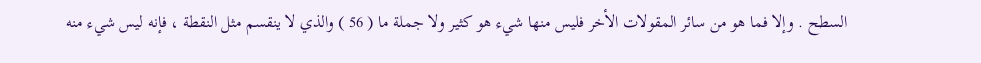السطح . وإلا فما هو من سائر المقولات الأخر فليس منها شيء هو كثير ولا جملة ما ( 56 ) والذي لا ينقسم مثل النقطة ، فإنه ليس شيء منه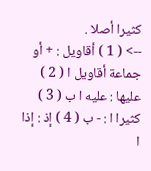كثيرا أصلا .
--> ( 1 ) أقاويل : + أو جماعة أقاويل ا ( 2 ) عليها : عليه ا ب ( 3 ) كثيرا ا : - ب ( 4 ) إذ : إذا ا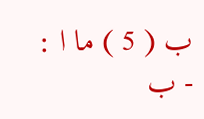ب ( 5 ) ما ا : - ب